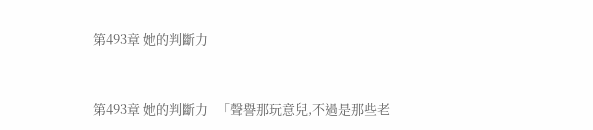第493章 她的判斷力


第493章 她的判斷力   「聲譽那玩意兒,不過是那些老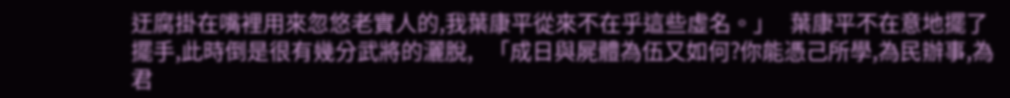迂腐掛在嘴裡用來忽悠老實人的,我葉康平從來不在乎這些虛名。」   葉康平不在意地擺了擺手,此時倒是很有幾分武將的灑脫,   「成日與屍體為伍又如何?你能憑己所學,為民辦事,為君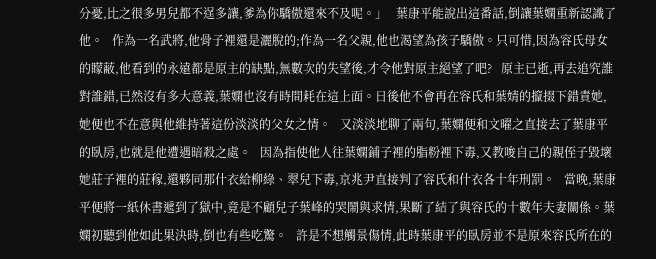分憂,比之很多男兒都不逞多讓,爹為你驕傲還來不及呢。」   葉康平能說出這番話,倒讓葉嫻重新認識了他。   作為一名武將,他骨子裡還是灑脫的;作為一名父親,他也渴望為孩子驕傲。只可惜,因為容氏母女的矇蔽,他看到的永遠都是原主的缺點,無數次的失望後,才令他對原主絕望了吧?   原主已逝,再去追究誰對誰錯,已然沒有多大意義,葉嫻也沒有時間耗在這上面。日後他不會再在容氏和葉婧的攛掇下錯責她,她便也不在意與他維持著這份淡淡的父女之情。   又淡淡地聊了兩句,葉嫻便和文曜之直接去了葉康平的臥房,也就是他遭遇暗殺之處。   因為指使他人往葉嫻鋪子裡的脂粉裡下毒,又教唆自己的親侄子毀壞她莊子裡的莊稼,還夥同那什衣給柳綠、翠兒下毒,京兆尹直接判了容氏和什衣各十年刑罰。   當晚,葉康平便將一紙休書遞到了獄中,竟是不顧兒子葉峰的哭鬧與求情,果斷了結了與容氏的十數年夫妻關係。葉嫻初聽到他如此果決時,倒也有些吃驚。   許是不想觸景傷情,此時葉康平的臥房並不是原來容氏所在的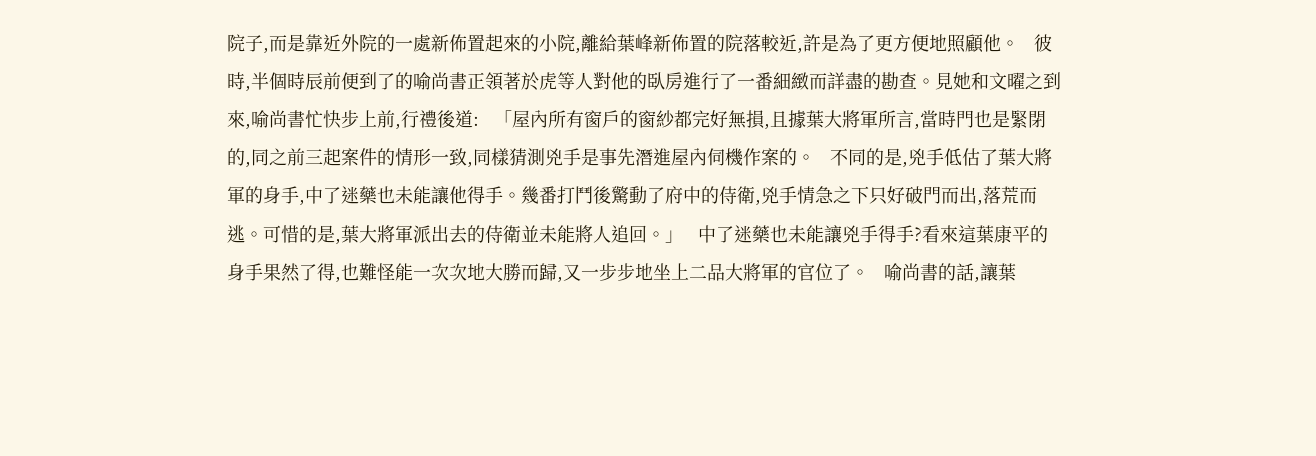院子,而是靠近外院的一處新佈置起來的小院,離給葉峰新佈置的院落較近,許是為了更方便地照顧他。   彼時,半個時辰前便到了的喻尚書正領著於虎等人對他的臥房進行了一番細緻而詳盡的勘查。見她和文曜之到來,喻尚書忙快步上前,行禮後道:   「屋內所有窗戶的窗紗都完好無損,且據葉大將軍所言,當時門也是緊閉的,同之前三起案件的情形一致,同樣猜測兇手是事先潛進屋內伺機作案的。   不同的是,兇手低估了葉大將軍的身手,中了迷藥也未能讓他得手。幾番打鬥後驚動了府中的侍衛,兇手情急之下只好破門而出,落荒而逃。可惜的是,葉大將軍派出去的侍衛並未能將人追回。」   中了迷藥也未能讓兇手得手?看來這葉康平的身手果然了得,也難怪能一次次地大勝而歸,又一步步地坐上二品大將軍的官位了。   喻尚書的話,讓葉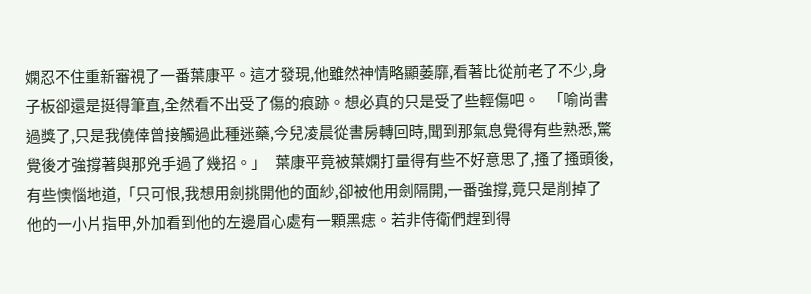嫻忍不住重新審視了一番葉康平。這才發現,他雖然神情略顯萎靡,看著比從前老了不少,身子板卻還是挺得筆直,全然看不出受了傷的痕跡。想必真的只是受了些輕傷吧。   「喻尚書過獎了,只是我僥倖曾接觸過此種迷藥,今兒凌晨從書房轉回時,聞到那氣息覺得有些熟悉,驚覺後才強撐著與那兇手過了幾招。」   葉康平竟被葉嫻打量得有些不好意思了,搔了搔頭後,有些懊惱地道,「只可恨,我想用劍挑開他的面紗,卻被他用劍隔開,一番強撐,竟只是削掉了他的一小片指甲,外加看到他的左邊眉心處有一顆黑痣。若非侍衛們趕到得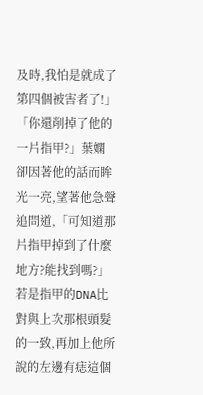及時,我怕是就成了第四個被害者了!」   「你還削掉了他的一片指甲?」葉嫻卻因著他的話而眸光一亮,望著他急聲追問道,「可知道那片指甲掉到了什麼地方?能找到嗎?」   若是指甲的DNA比對與上次那根頭髮的一致,再加上他所說的左邊有痣這個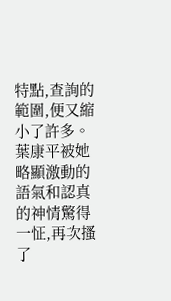特點,查詢的範圍,便又縮小了許多。   葉康平被她略顯激動的語氣和認真的神情驚得一怔,再次搔了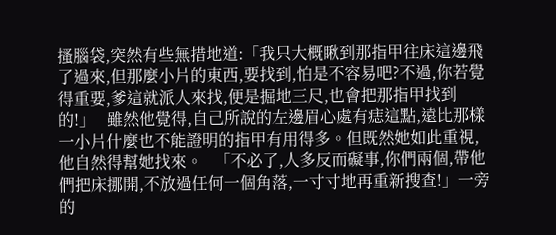搔腦袋,突然有些無措地道:「我只大概瞅到那指甲往床這邊飛了過來,但那麼小片的東西,要找到,怕是不容易吧?不過,你若覺得重要,爹這就派人來找,便是掘地三尺,也會把那指甲找到的!」   雖然他覺得,自己所說的左邊眉心處有痣這點,遠比那樣一小片什麼也不能證明的指甲有用得多。但既然她如此重視,他自然得幫她找來。   「不必了,人多反而礙事,你們兩個,帶他們把床挪開,不放過任何一個角落,一寸寸地再重新搜查!」一旁的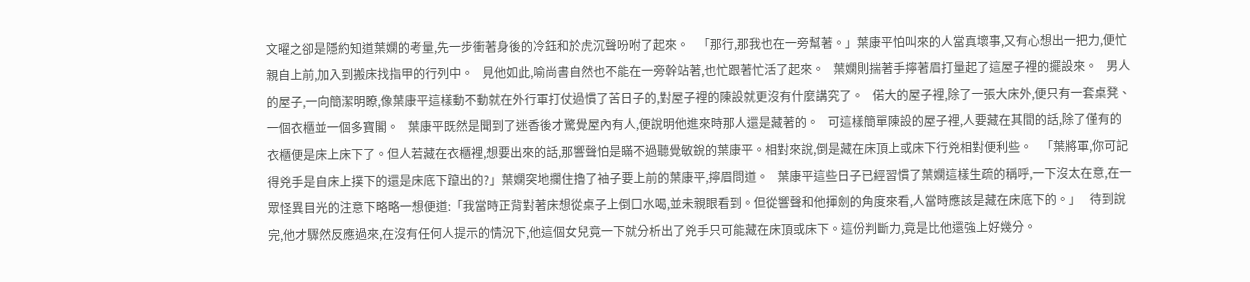文曜之卻是隱約知道葉嫻的考量,先一步衝著身後的冷鈺和於虎沉聲吩咐了起來。   「那行,那我也在一旁幫著。」葉康平怕叫來的人當真壞事,又有心想出一把力,便忙親自上前,加入到搬床找指甲的行列中。   見他如此,喻尚書自然也不能在一旁幹站著,也忙跟著忙活了起來。   葉嫻則揣著手擰著眉打量起了這屋子裡的擺設來。   男人的屋子,一向簡潔明瞭,像葉康平這樣動不動就在外行軍打仗過慣了苦日子的,對屋子裡的陳設就更沒有什麼講究了。   偌大的屋子裡,除了一張大床外,便只有一套桌凳、一個衣櫃並一個多寶閣。   葉康平既然是聞到了迷香後才驚覺屋內有人,便說明他進來時那人還是藏著的。   可這樣簡單陳設的屋子裡,人要藏在其間的話,除了僅有的衣櫃便是床上床下了。但人若藏在衣櫃裡,想要出來的話,那響聲怕是瞞不過聽覺敏銳的葉康平。相對來說,倒是藏在床頂上或床下行兇相對便利些。   「葉將軍,你可記得兇手是自床上撲下的還是床底下躥出的?」葉嫻突地攔住擼了袖子要上前的葉康平,擰眉問道。   葉康平這些日子已經習慣了葉嫻這樣生疏的稱呼,一下沒太在意,在一眾怪異目光的注意下略略一想便道:「我當時正背對著床想從桌子上倒口水喝,並未親眼看到。但從響聲和他揮劍的角度來看,人當時應該是藏在床底下的。」   待到說完,他才驟然反應過來,在沒有任何人提示的情況下,他這個女兒竟一下就分析出了兇手只可能藏在床頂或床下。這份判斷力,竟是比他還強上好幾分。